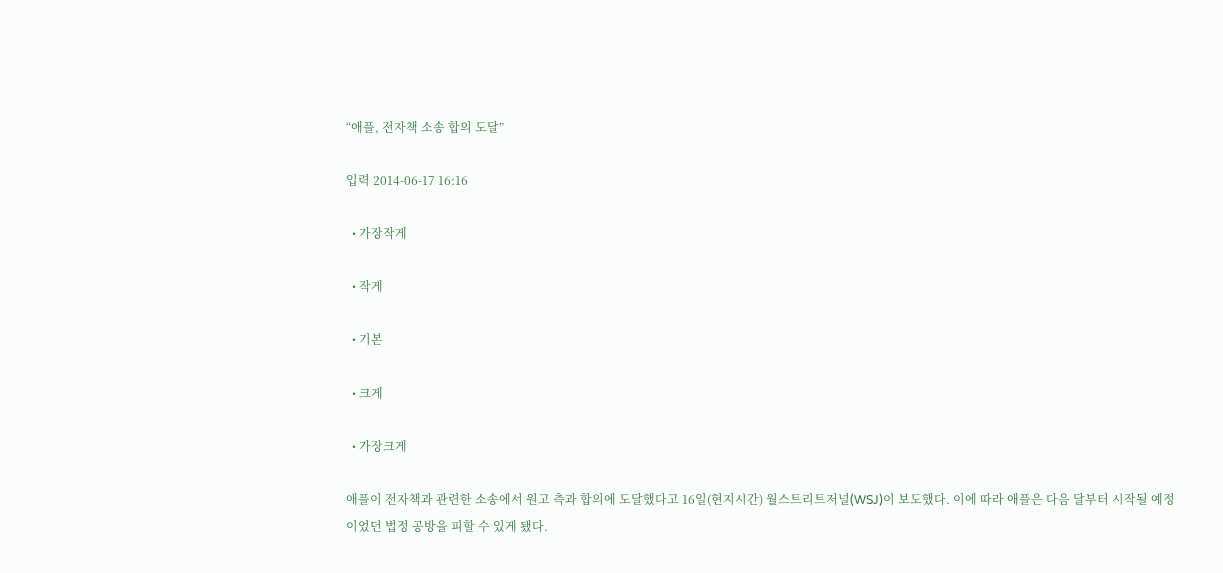“애플, 전자책 소송 합의 도달”

입력 2014-06-17 16:16

  • 가장작게

  • 작게

  • 기본

  • 크게

  • 가장크게

애플이 전자책과 관련한 소송에서 원고 측과 합의에 도달했다고 16일(현지시간) 월스트리트저널(WSJ)이 보도했다. 이에 따라 애플은 다음 달부터 시작될 예정이었던 법정 공방을 피할 수 있게 됐다.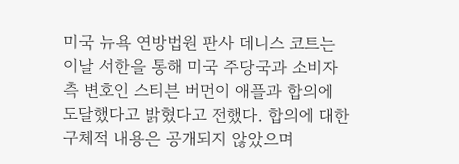미국 뉴욕 연방법원 판사 데니스 코트는 이날 서한을 통해 미국 주당국과 소비자 측 변호인 스티븐 버먼이 애플과 합의에 도달했다고 밝혔다고 전했다. 합의에 대한 구체적 내용은 공개되지 않았으며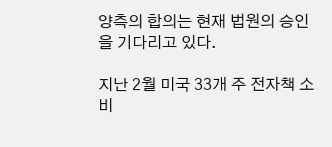양측의 합의는 현재 법원의 승인을 기다리고 있다.

지난 2월 미국 33개 주 전자책 소비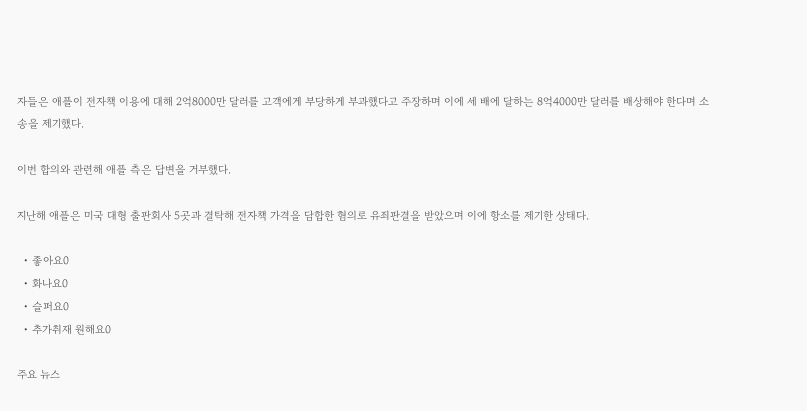자들은 애플이 전자책 이용에 대해 2억8000만 달러를 고객에게 부당하게 부과했다고 주장하며 이에 세 배에 달하는 8억4000만 달러를 배상해야 한다며 소송을 제기했다.

이번 합의와 관련해 애플 측은 답변을 거부했다.

지난해 애플은 미국 대형 출판회사 5곳과 결탁해 전자책 가격을 담합한 혐의로 유죄판결을 받았으며 이에 항소를 제기한 상태다.

  • 좋아요0
  • 화나요0
  • 슬퍼요0
  • 추가취재 원해요0

주요 뉴스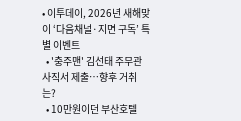• 이투데이, 2026년 새해맞이 ‘다음채널·지면 구독’ 특별 이벤트
  • '충주맨' 김선태 주무관 사직서 제출…향후 거취는?
  • 10만원이던 부산호텔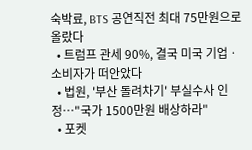숙박료, BTS 공연직전 최대 75만원으로 올랐다
  • 트럼프 관세 90%, 결국 미국 기업ㆍ소비자가 떠안았다
  • 법원, '부산 돌려차기' 부실수사 인정…"국가 1500만원 배상하라"
  • 포켓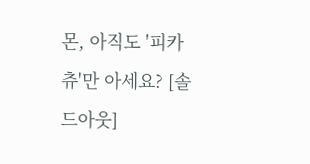몬, 아직도 '피카츄'만 아세요? [솔드아웃]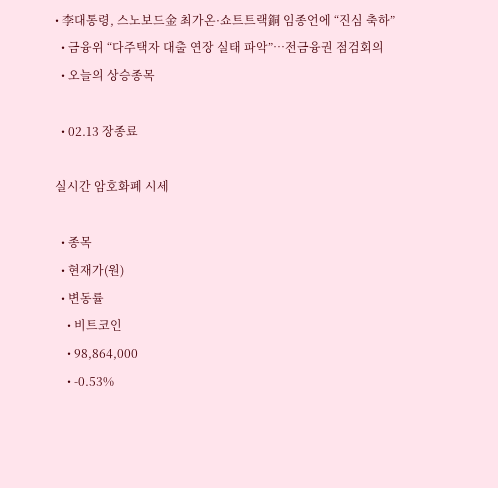• 李대통령, 스노보드金 최가온·쇼트트랙銅 임종언에 “진심 축하”
  • 금융위 “다주택자 대출 연장 실태 파악”⋯전금융권 점검회의
  • 오늘의 상승종목

  • 02.13 장종료

실시간 암호화폐 시세

  • 종목
  • 현재가(원)
  • 변동률
    • 비트코인
    • 98,864,000
    • -0.53%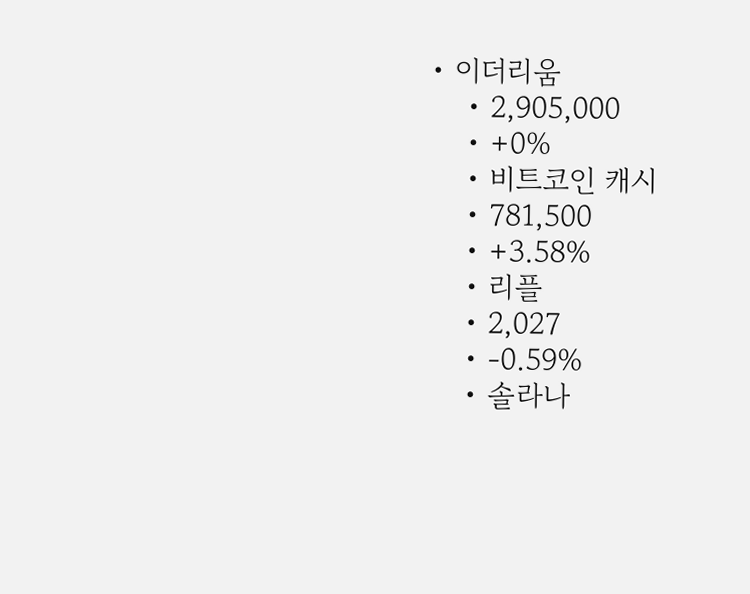• 이더리움
    • 2,905,000
    • +0%
    • 비트코인 캐시
    • 781,500
    • +3.58%
    • 리플
    • 2,027
    • -0.59%
    • 솔라나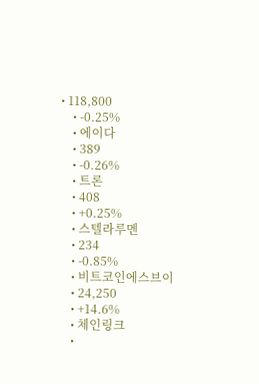• 118,800
    • -0.25%
    • 에이다
    • 389
    • -0.26%
    • 트론
    • 408
    • +0.25%
    • 스텔라루멘
    • 234
    • -0.85%
    • 비트코인에스브이
    • 24,250
    • +14.6%
    • 체인링크
    •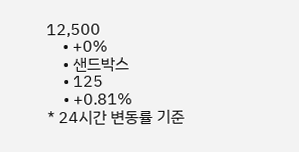12,500
    • +0%
    • 샌드박스
    • 125
    • +0.81%
* 24시간 변동률 기준